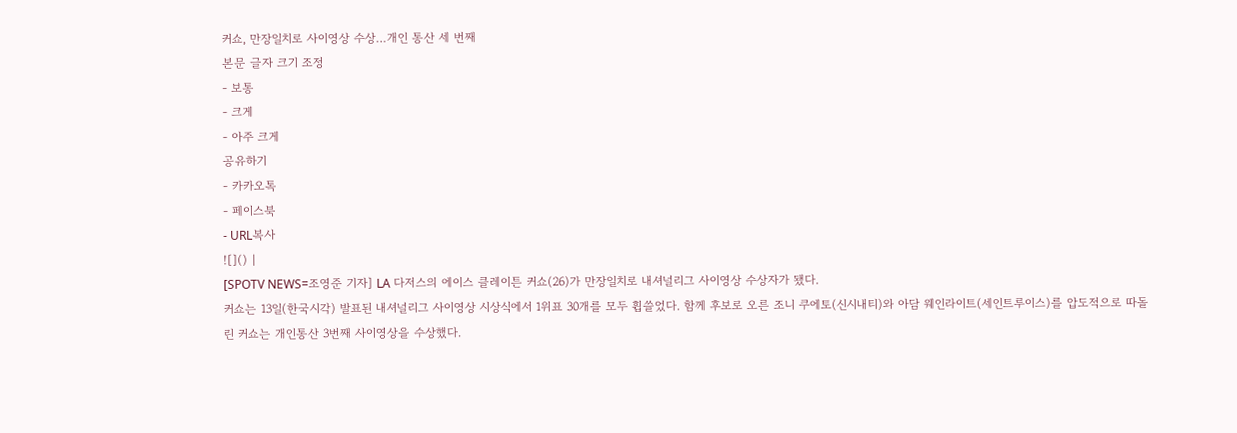커쇼, 만장일치로 사이영상 수상…개인 통산 세 번째
본문 글자 크기 조정
- 보통
- 크게
- 아주 크게
공유하기
- 카카오톡
- 페이스북
- URL복사
![]() |
[SPOTV NEWS=조영준 기자] LA 다저스의 에이스 클레이튼 커쇼(26)가 만장일치로 내셔널리그 사이영상 수상자가 됐다.
커쇼는 13일(한국시각) 발표된 내셔널리그 사이영상 시상식에서 1위표 30개를 모두 휩쓸었다. 함께 후보로 오른 조니 쿠에토(신시내티)와 아담 웨인라이트(세인트루이스)를 압도적으로 따돌린 커쇼는 개인통산 3번째 사이영상을 수상했다.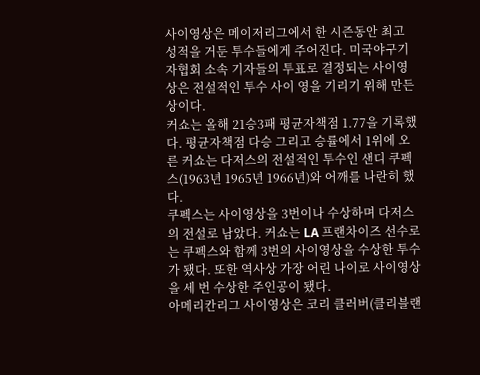사이영상은 메이저리그에서 한 시즌동안 최고 성적을 거둔 투수들에게 주어진다. 미국야구기자협회 소속 기자들의 투표로 결정되는 사이영상은 전설적인 투수 사이 영을 기리기 위해 만든 상이다.
커쇼는 올해 21승3패 평균자책점 1.77을 기록했다. 평균자책점 다승 그리고 승률에서 1위에 오른 커쇼는 다저스의 전설적인 투수인 샌디 쿠펙스(1963년 1965년 1966년)와 어깨를 나란히 했다.
쿠펙스는 사이영상을 3번이나 수상하며 다저스의 전설로 남았다. 커쇼는 LA 프랜차이즈 선수로는 쿠펙스와 함께 3번의 사이영상을 수상한 투수가 됐다. 또한 역사상 가장 어린 나이로 사이영상을 세 번 수상한 주인공이 됐다.
아메리칸리그 사이영상은 코리 클러버(클리블랜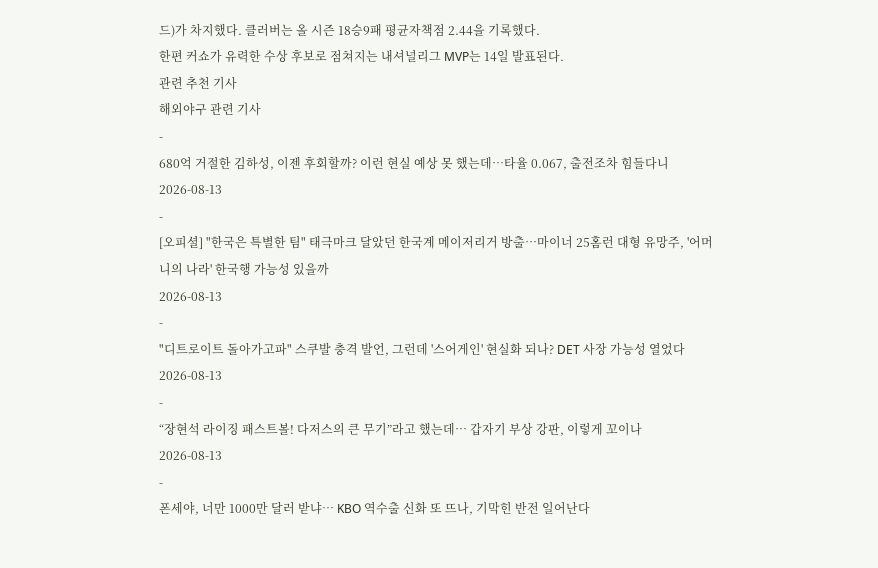드)가 차지했다. 클러버는 올 시즌 18승9패 평균자책점 2.44을 기록했다.
한편 커쇼가 유력한 수상 후보로 점쳐지는 내셔널리그 MVP는 14일 발표된다.
관련 추천 기사
해외야구 관련 기사
-
680억 거절한 김하성, 이젠 후회할까? 이런 현실 예상 못 했는데…타율 0.067, 출전조차 힘들다니
2026-08-13
-
[오피셜] "한국은 특별한 팀" 태극마크 달았던 한국계 메이저리거 방출…마이너 25홈런 대형 유망주, '어머니의 나라' 한국행 가능성 있을까
2026-08-13
-
"디트로이트 돌아가고파" 스쿠발 충격 발언, 그런데 '스어게인' 현실화 되나? DET 사장 가능성 열었다
2026-08-13
-
“장현석 라이징 패스트볼! 다저스의 큰 무기”라고 했는데… 갑자기 부상 강판, 이렇게 꼬이나
2026-08-13
-
폰세야, 너만 1000만 달러 받냐… KBO 역수출 신화 또 뜨나, 기막힌 반전 일어난다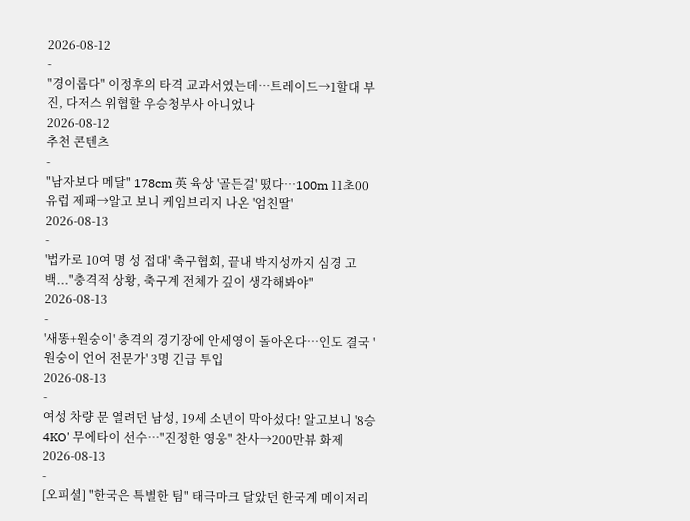2026-08-12
-
"경이롭다" 이정후의 타격 교과서였는데…트레이드→1할대 부진, 다저스 위협할 우승청부사 아니었나
2026-08-12
추천 콘텐츠
-
"남자보다 메달" 178cm 英 육상 '골든걸' 떴다…100m 11초00 유럽 제패→알고 보니 케임브리지 나온 '엄친딸'
2026-08-13
-
'법카로 10여 명 성 접대' 축구협회, 끝내 박지성까지 심경 고백..."충격적 상황, 축구계 전체가 깊이 생각해봐야"
2026-08-13
-
'새똥+원숭이' 충격의 경기장에 안세영이 돌아온다…인도 결국 '원숭이 언어 전문가' 3명 긴급 투입
2026-08-13
-
여성 차량 문 열려던 남성, 19세 소년이 막아섰다! 알고보니 '8승 4KO' 무에타이 선수…"진정한 영웅" 찬사→200만뷰 화제
2026-08-13
-
[오피셜] "한국은 특별한 팀" 태극마크 달았던 한국계 메이저리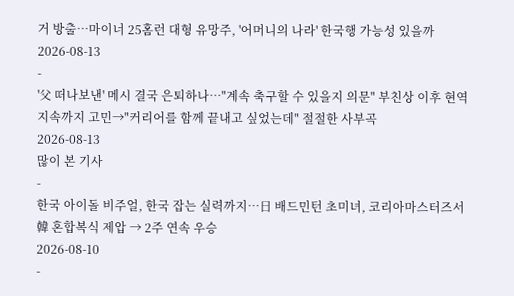거 방출…마이너 25홈런 대형 유망주, '어머니의 나라' 한국행 가능성 있을까
2026-08-13
-
'父 떠나보낸' 메시 결국 은퇴하나…"계속 축구할 수 있을지 의문" 부친상 이후 현역 지속까지 고민→"커리어를 함께 끝내고 싶었는데" 절절한 사부곡
2026-08-13
많이 본 기사
-
한국 아이돌 비주얼, 한국 잡는 실력까지…日 배드민턴 초미녀, 코리아마스터즈서 韓 혼합복식 제압 → 2주 연속 우승
2026-08-10
-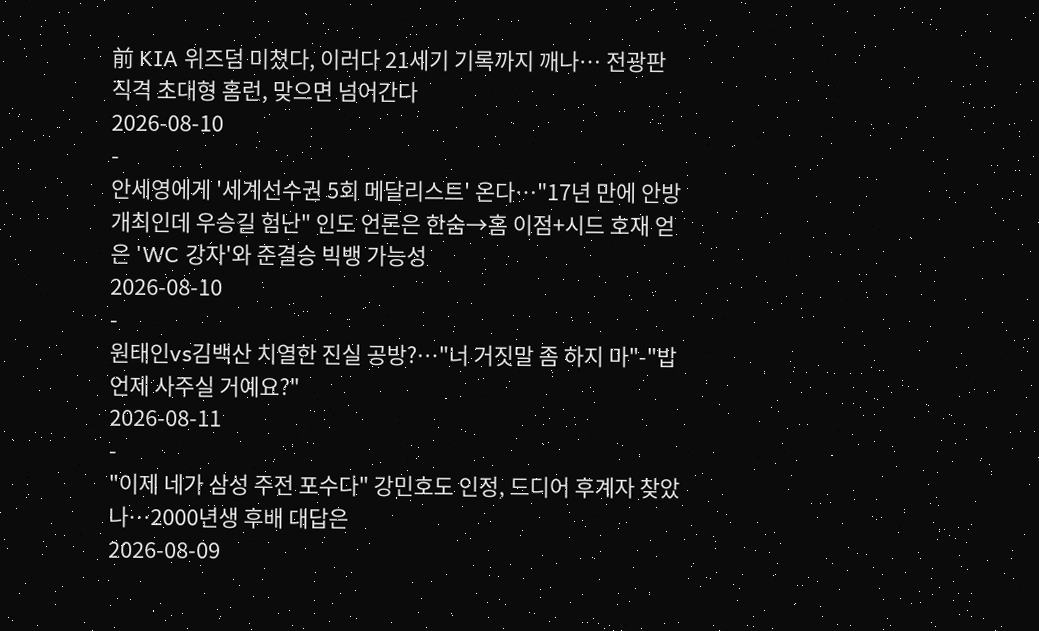前 KIA 위즈덤 미쳤다, 이러다 21세기 기록까지 깨나… 전광판 직격 초대형 홈런, 맞으면 넘어간다
2026-08-10
-
안세영에게 '세계선수권 5회 메달리스트' 온다…"17년 만에 안방 개최인데 우승길 험난" 인도 언론은 한숨→홈 이점+시드 호재 얻은 'WC 강자'와 준결승 빅뱅 가능성
2026-08-10
-
원태인vs김백산 치열한 진실 공방?…"너 거짓말 좀 하지 마"-"밥 언제 사주실 거예요?"
2026-08-11
-
"이제 네가 삼성 주전 포수다" 강민호도 인정, 드디어 후계자 찾았나…2000년생 후배 대답은
2026-08-09